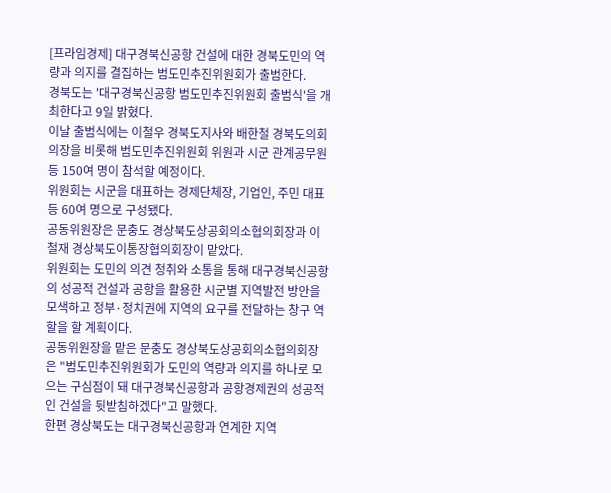[프라임경제] 대구경북신공항 건설에 대한 경북도민의 역량과 의지를 결집하는 범도민추진위원회가 출범한다.
경북도는 '대구경북신공항 범도민추진위원회 출범식'을 개최한다고 9일 밝혔다.
이날 출범식에는 이철우 경북도지사와 배한철 경북도의회의장을 비롯해 범도민추진위원회 위원과 시군 관계공무원 등 150여 명이 참석할 예정이다.
위원회는 시군을 대표하는 경제단체장, 기업인, 주민 대표 등 60여 명으로 구성됐다.
공동위원장은 문충도 경상북도상공회의소협의회장과 이철재 경상북도이통장협의회장이 맡았다.
위원회는 도민의 의견 청취와 소통을 통해 대구경북신공항의 성공적 건설과 공항을 활용한 시군별 지역발전 방안을 모색하고 정부·정치권에 지역의 요구를 전달하는 창구 역할을 할 계획이다.
공동위원장을 맡은 문충도 경상북도상공회의소협의회장은 "범도민추진위원회가 도민의 역량과 의지를 하나로 모으는 구심점이 돼 대구경북신공항과 공항경제권의 성공적인 건설을 뒷받침하겠다"고 말했다.
한편 경상북도는 대구경북신공항과 연계한 지역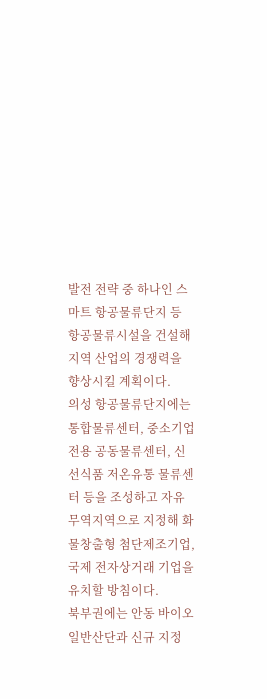발전 전략 중 하나인 스마트 항공물류단지 등 항공물류시설을 건설해 지역 산업의 경쟁력을 향상시킬 계획이다.
의성 항공물류단지에는 통합물류센터, 중소기업 전용 공동물류센터, 신선식품 저온유통 물류센터 등을 조성하고 자유무역지역으로 지정해 화물창출형 첨단제조기업, 국제 전자상거래 기업을 유치할 방침이다.
북부권에는 안동 바이오 일반산단과 신규 지정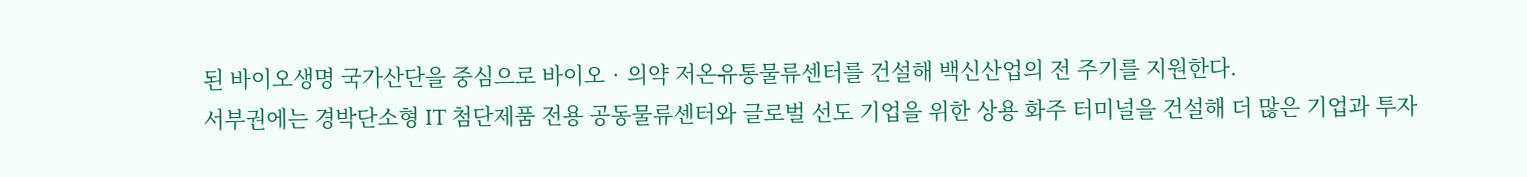된 바이오생명 국가산단을 중심으로 바이오‧의약 저온유통물류센터를 건설해 백신산업의 전 주기를 지원한다.
서부권에는 경박단소형 IT 첨단제품 전용 공동물류센터와 글로벌 선도 기업을 위한 상용 화주 터미널을 건설해 더 많은 기업과 투자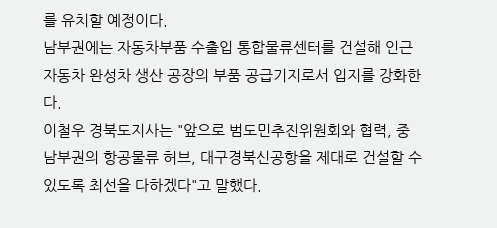를 유치할 예정이다.
남부권에는 자동차부품 수출입 통합물류센터를 건설해 인근 자동차 완성차 생산 공장의 부품 공급기지로서 입지를 강화한다.
이철우 경북도지사는 "앞으로 범도민추진위원회와 협력, 중남부권의 항공물류 허브, 대구경북신공항을 제대로 건설할 수 있도록 최선을 다하겠다"고 말했다.